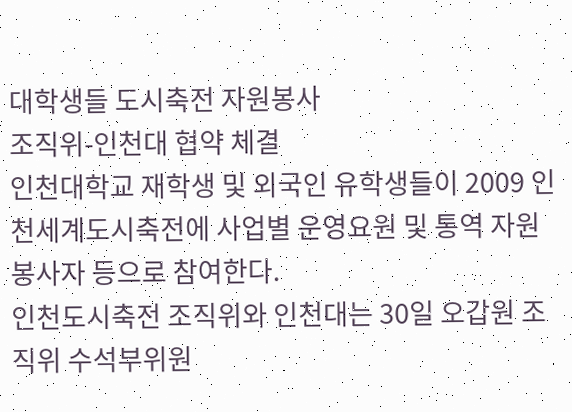대학생들 도시축전 자원봉사
조직위-인천대 협약 체결
인천대학교 재학생 및 외국인 유학생들이 2009 인천세계도시축전에 사업별 운영요원 및 통역 자원봉사자 등으로 참여한다.
인천도시축전 조직위와 인천대는 30일 오갑원 조직위 수석부위원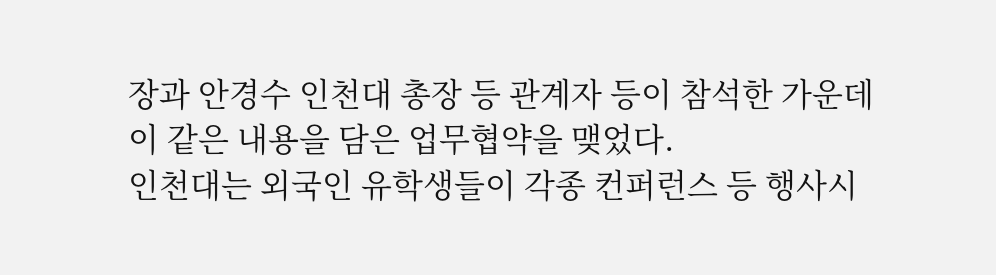장과 안경수 인천대 총장 등 관계자 등이 참석한 가운데 이 같은 내용을 담은 업무협약을 맺었다.
인천대는 외국인 유학생들이 각종 컨퍼런스 등 행사시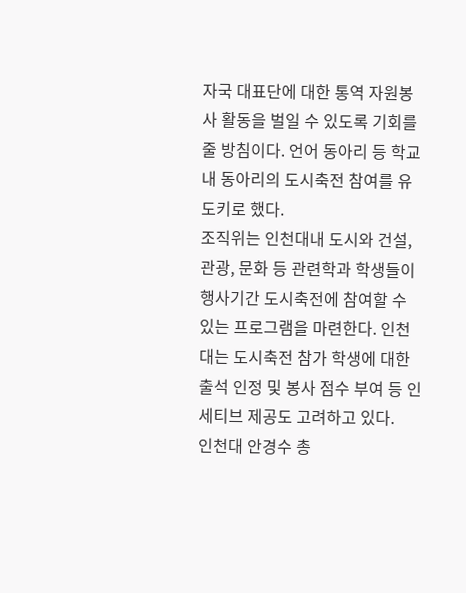자국 대표단에 대한 통역 자원봉사 활동을 벌일 수 있도록 기회를 줄 방침이다. 언어 동아리 등 학교내 동아리의 도시축전 참여를 유도키로 했다.
조직위는 인천대내 도시와 건설, 관광, 문화 등 관련학과 학생들이 행사기간 도시축전에 참여할 수 있는 프로그램을 마련한다. 인천대는 도시축전 참가 학생에 대한 출석 인정 및 봉사 점수 부여 등 인세티브 제공도 고려하고 있다.
인천대 안경수 총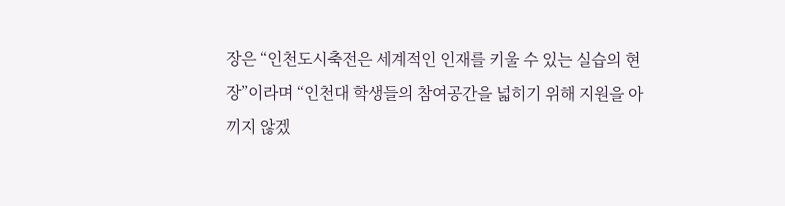장은 “인천도시축전은 세계적인 인재를 키울 수 있는 실습의 현장”이라며 “인천대 학생들의 참여공간을 넓히기 위해 지원을 아끼지 않겠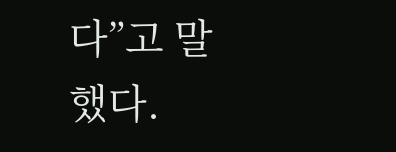다”고 말했다.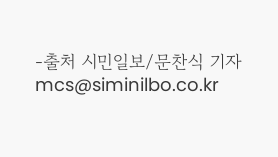-출처 시민일보/문찬식 기자 mcs@siminilbo.co.kr